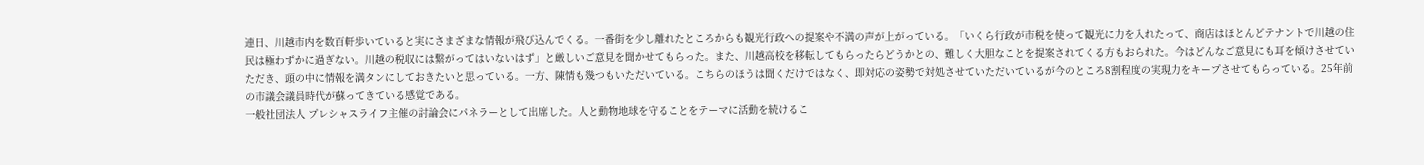連日、川越市内を数百軒歩いていると実にさまざまな情報が飛び込んでくる。一番街を少し離れたところからも観光行政への提案や不満の声が上がっている。「いくら行政が市税を使って観光に力を入れたって、商店はほとんどテナントで川越の住民は極わずかに過ぎない。川越の税収には繋がってはいないはず」と厳しいご意見を聞かせてもらった。また、川越高校を移転してもらったらどうかとの、難しく大胆なことを提案されてくる方もおられた。今はどんなご意見にも耳を傾けさせていただき、頭の中に情報を満タンにしておきたいと思っている。一方、陳情も幾つもいただいている。こちらのほうは聞くだけではなく、即対応の姿勢で対処させていただいているが今のところ8割程度の実現力をキープさせてもらっている。25年前の市議会議員時代が蘇ってきている感覚である。
一般社団法人 プレシャスライフ主催の討論会にパネラーとして出席した。人と動物地球を守ることをテーマに活動を続けるこ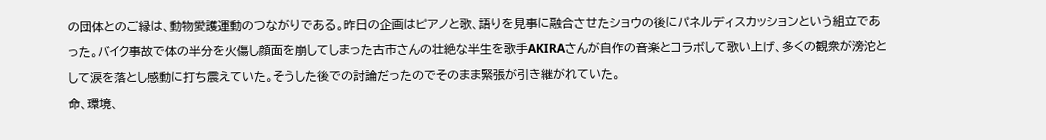の団体とのご縁は、動物愛護運動のつながりである。昨日の企画はピアノと歌、語りを見事に融合させたショウの後にパネルディスカッションという組立であった。バイク事故で体の半分を火傷し顔面を崩してしまった古市さんの壮絶な半生を歌手AKIRAさんが自作の音楽とコラボして歌い上げ、多くの観衆が滂沱として涙を落とし感動に打ち震えていた。そうした後での討論だったのでそのまま緊張が引き継がれていた。
命、環境、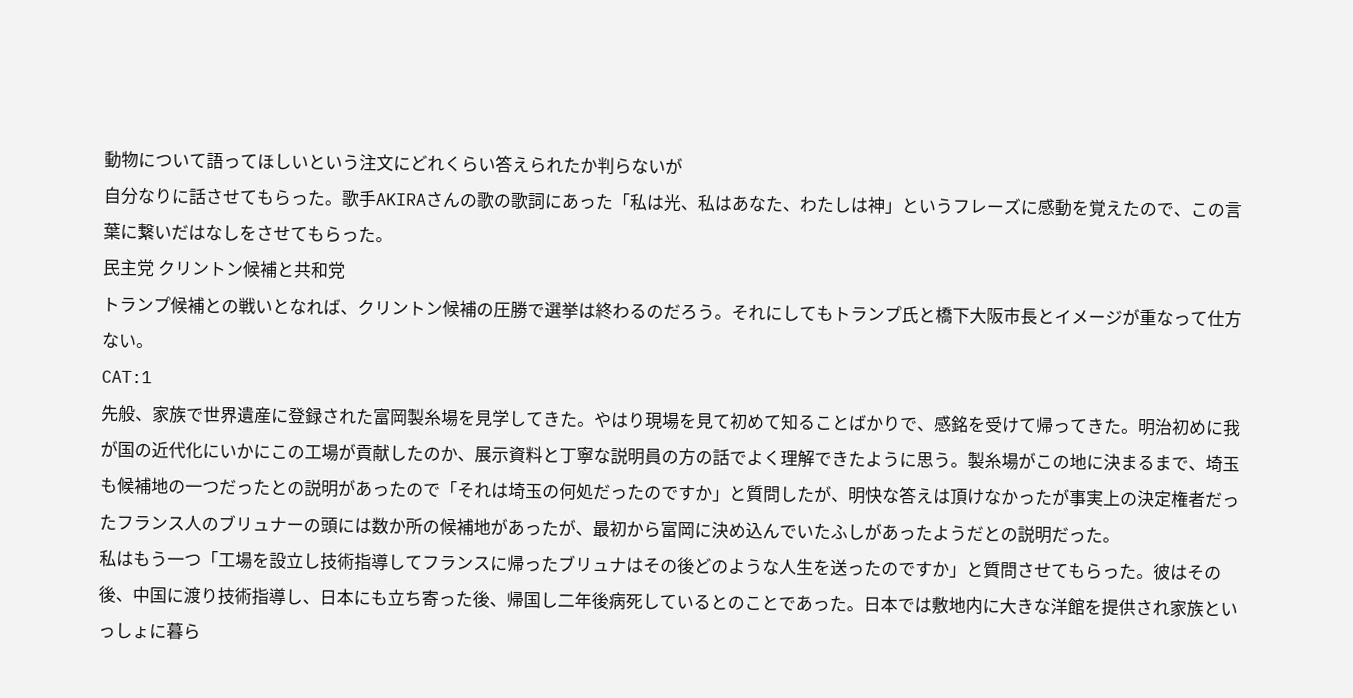動物について語ってほしいという注文にどれくらい答えられたか判らないが
自分なりに話させてもらった。歌手AKIRAさんの歌の歌詞にあった「私は光、私はあなた、わたしは神」というフレーズに感動を覚えたので、この言葉に繋いだはなしをさせてもらった。
民主党 クリントン候補と共和党
トランプ候補との戦いとなれば、クリントン候補の圧勝で選挙は終わるのだろう。それにしてもトランプ氏と橋下大阪市長とイメージが重なって仕方ない。
CAT:1
先般、家族で世界遺産に登録された富岡製糸場を見学してきた。やはり現場を見て初めて知ることばかりで、感銘を受けて帰ってきた。明治初めに我が国の近代化にいかにこの工場が貢献したのか、展示資料と丁寧な説明員の方の話でよく理解できたように思う。製糸場がこの地に決まるまで、埼玉も候補地の一つだったとの説明があったので「それは埼玉の何処だったのですか」と質問したが、明快な答えは頂けなかったが事実上の決定権者だったフランス人のブリュナーの頭には数か所の候補地があったが、最初から富岡に決め込んでいたふしがあったようだとの説明だった。
私はもう一つ「工場を設立し技術指導してフランスに帰ったブリュナはその後どのような人生を送ったのですか」と質問させてもらった。彼はその後、中国に渡り技術指導し、日本にも立ち寄った後、帰国し二年後病死しているとのことであった。日本では敷地内に大きな洋館を提供され家族といっしょに暮ら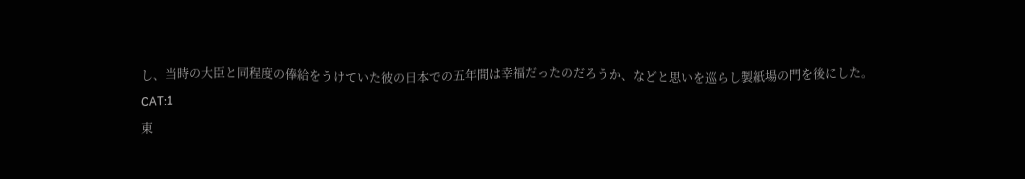し、当時の大臣と同程度の俸給をうけていた彼の日本での五年間は幸福だったのだろうか、などと思いを巡らし製紙場の門を後にした。
CAT:1
東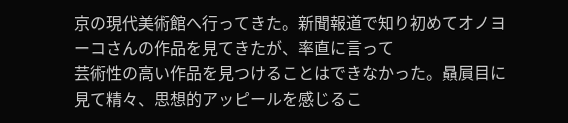京の現代美術館へ行ってきた。新聞報道で知り初めてオノヨーコさんの作品を見てきたが、率直に言って
芸術性の高い作品を見つけることはできなかった。贔屓目に見て精々、思想的アッピールを感じるこ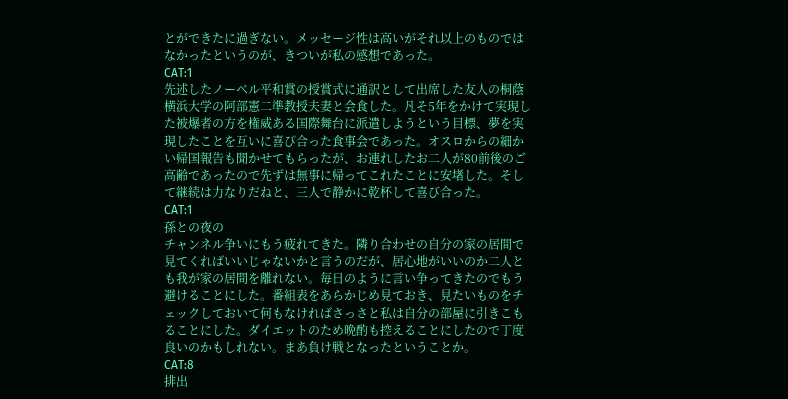とができたに過ぎない。メッセージ性は高いがそれ以上のものではなかったというのが、きついが私の感想であった。
CAT:1
先述したノーベル平和賞の授賞式に通訳として出席した友人の桐蔭横浜大学の阿部憲二準教授夫妻と会食した。凡そ5年をかけて実現した被爆者の方を権威ある国際舞台に派遣しようという目標、夢を実現したことを互いに喜び合った食事会であった。オスロからの細かい帰国報告も聞かせてもらったが、お連れしたお二人が80前後のご高齢であったので先ずは無事に帰ってこれたことに安堵した。そして継続は力なりだねと、三人で静かに乾杯して喜び合った。
CAT:1
孫との夜の
チャンネル争いにもう疲れてきた。隣り合わせの自分の家の居間で見てくればいいじゃないかと言うのだが、居心地がいいのか二人とも我が家の居間を離れない。毎日のように言い争ってきたのでもう避けることにした。番組表をあらかじめ見ておき、見たいものをチェックしておいて何もなければさっさと私は自分の部屋に引きこもることにした。ダイエットのため晩酌も控えることにしたので丁度良いのかもしれない。まあ負け戦となったということか。
CAT:8
排出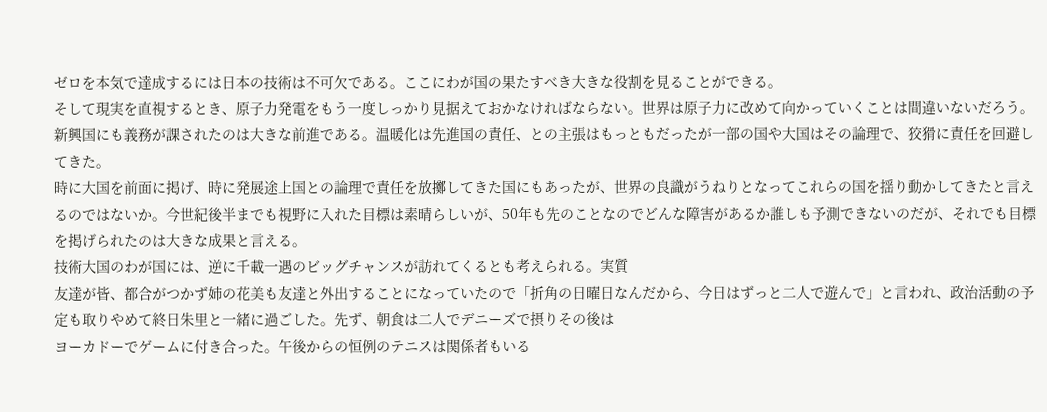ゼロを本気で達成するには日本の技術は不可欠である。ここにわが国の果たすべき大きな役割を見ることができる。
そして現実を直視するとき、原子力発電をもう一度しっかり見据えておかなければならない。世界は原子力に改めて向かっていくことは間違いないだろう。
新興国にも義務が課されたのは大きな前進である。温暖化は先進国の責任、との主張はもっともだったが一部の国や大国はその論理で、狡猾に責任を回避してきた。
時に大国を前面に掲げ、時に発展途上国との論理で責任を放擲してきた国にもあったが、世界の良識がうねりとなってこれらの国を揺り動かしてきたと言えるのではないか。今世紀後半までも視野に入れた目標は素晴らしいが、50年も先のことなのでどんな障害があるか誰しも予測できないのだが、それでも目標を掲げられたのは大きな成果と言える。
技術大国のわが国には、逆に千載一遇のビッグチャンスが訪れてくるとも考えられる。実質
友達が皆、都合がつかず姉の花美も友達と外出することになっていたので「折角の日曜日なんだから、今日はずっと二人で遊んで」と言われ、政治活動の予定も取りやめて終日朱里と一緒に過ごした。先ず、朝食は二人でデニーズで摂りその後は
ヨーカドーでゲームに付き合った。午後からの恒例のテニスは関係者もいる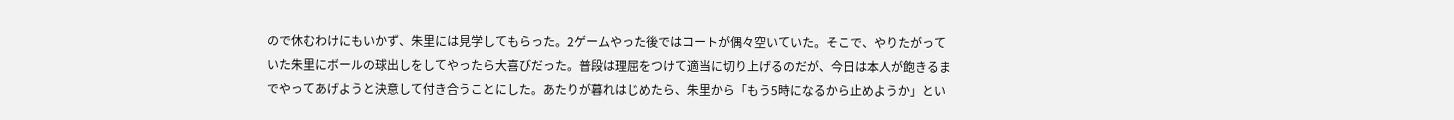ので休むわけにもいかず、朱里には見学してもらった。2ゲームやった後ではコートが偶々空いていた。そこで、やりたがっていた朱里にボールの球出しをしてやったら大喜びだった。普段は理屈をつけて適当に切り上げるのだが、今日は本人が飽きるまでやってあげようと決意して付き合うことにした。あたりが暮れはじめたら、朱里から「もう5時になるから止めようか」とい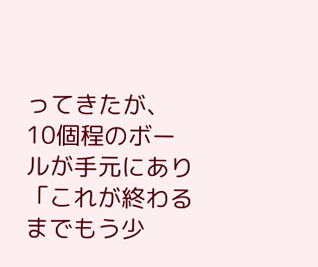ってきたが、10個程のボールが手元にあり「これが終わるまでもう少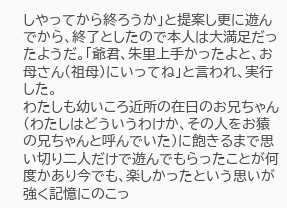しやってから終ろうか」と提案し更に遊んでから、終了としたので本人は大満足だったようだ。「爺君、朱里上手かったよと、お母さん(祖母)にいってね」と言われ、実行した。
わたしも幼いころ近所の在日のお兄ちゃん(わたしはどういうわけか、その人をお猿の兄ちゃんと呼んでいた)に飽きるまで思い切り二人だけで遊んでもらったことが何度かあり今でも、楽しかったという思いが強く記憶にのこっ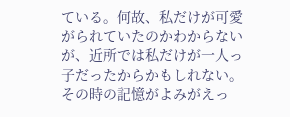ている。何故、私だけが可愛がられていたのかわからないが、近所では私だけが一人っ子だったからかもしれない。その時の記憶がよみがえっ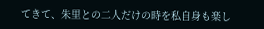てきて、朱里との二人だけの時を私自身も楽し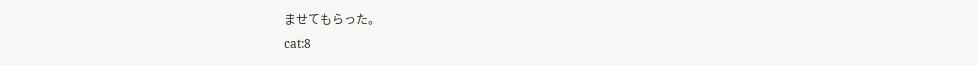ませてもらった。
cat:8